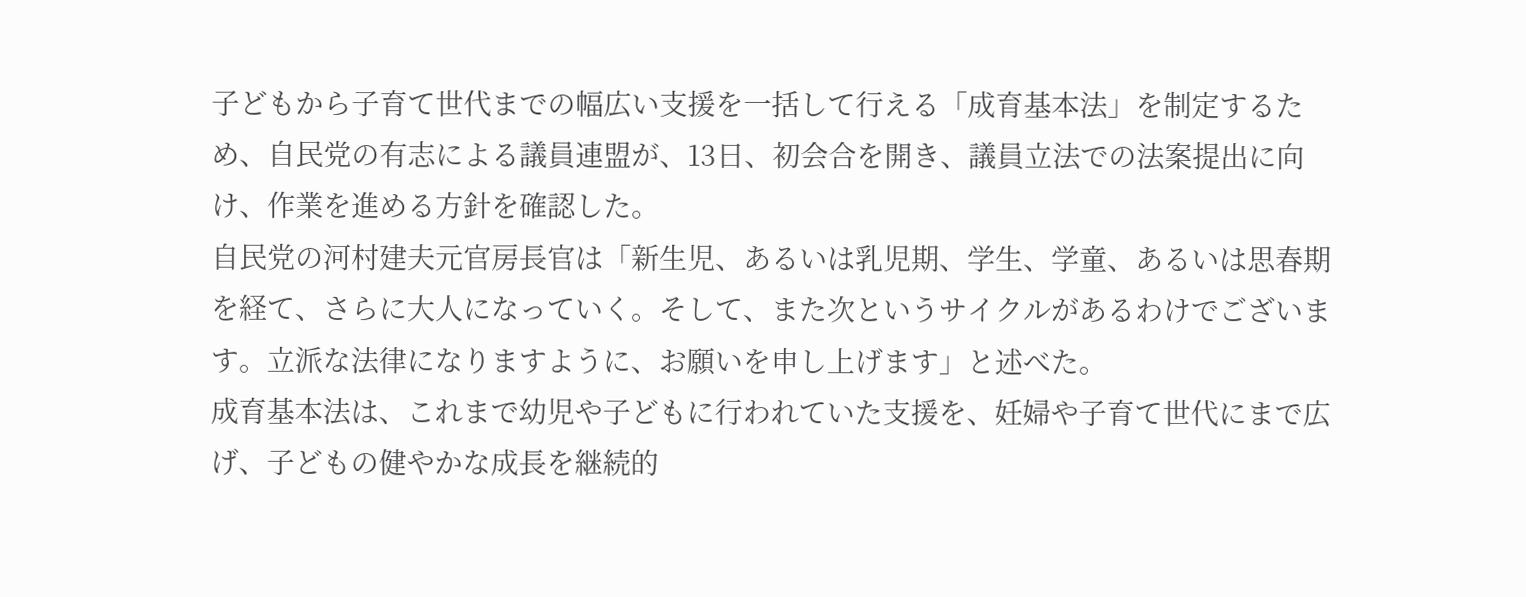子どもから子育て世代までの幅広い支援を一括して行える「成育基本法」を制定するため、自民党の有志による議員連盟が、13日、初会合を開き、議員立法での法案提出に向け、作業を進める方針を確認した。
自民党の河村建夫元官房長官は「新生児、あるいは乳児期、学生、学童、あるいは思春期を経て、さらに大人になっていく。そして、また次というサイクルがあるわけでございます。立派な法律になりますように、お願いを申し上げます」と述べた。
成育基本法は、これまで幼児や子どもに行われていた支援を、妊婦や子育て世代にまで広げ、子どもの健やかな成長を継続的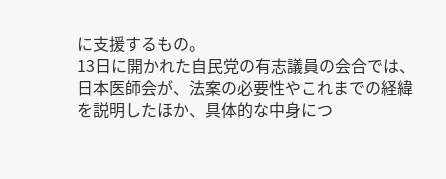に支援するもの。
13日に開かれた自民党の有志議員の会合では、日本医師会が、法案の必要性やこれまでの経緯を説明したほか、具体的な中身につ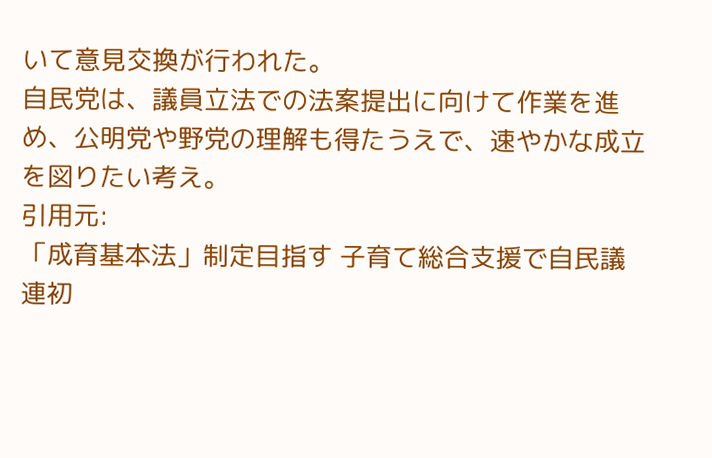いて意見交換が行われた。
自民党は、議員立法での法案提出に向けて作業を進め、公明党や野党の理解も得たうえで、速やかな成立を図りたい考え。
引用元:
「成育基本法」制定目指す 子育て総合支援で自民議連初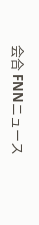会合 FNNニュース